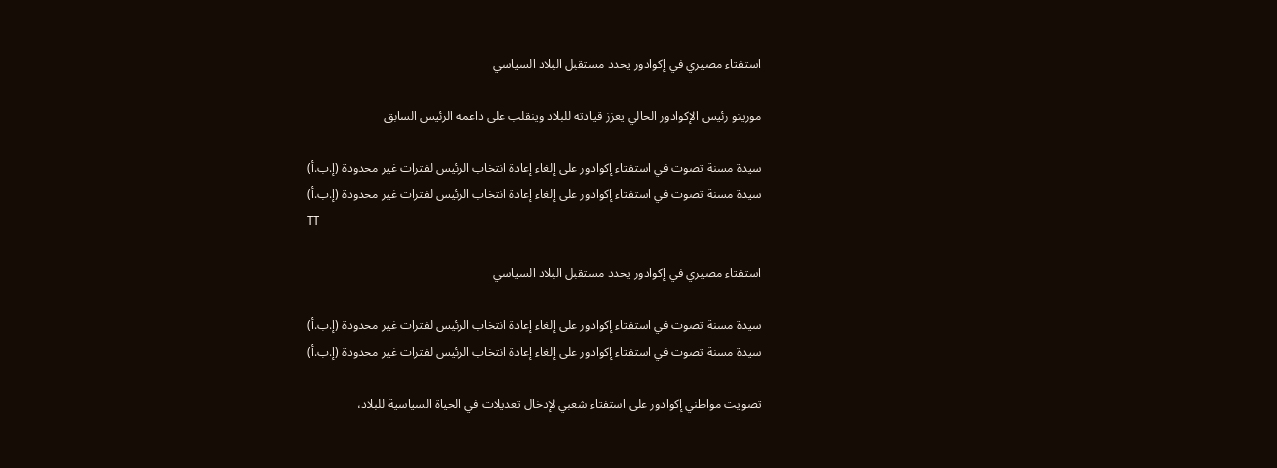استفتاء مصيري في إكوادور يحدد مستقبل البلاد السياسي

مورينو رئيس الإكوادور الحالي يعزز قيادته للبلاد وينقلب على داعمه الرئيس السابق

سيدة مسنة تصوت في استفتاء إكوادور على إلغاء إعادة انتخاب الرئيس لفترات غير محدودة (إ.ب.أ)
سيدة مسنة تصوت في استفتاء إكوادور على إلغاء إعادة انتخاب الرئيس لفترات غير محدودة (إ.ب.أ)
TT

استفتاء مصيري في إكوادور يحدد مستقبل البلاد السياسي

سيدة مسنة تصوت في استفتاء إكوادور على إلغاء إعادة انتخاب الرئيس لفترات غير محدودة (إ.ب.أ)
سيدة مسنة تصوت في استفتاء إكوادور على إلغاء إعادة انتخاب الرئيس لفترات غير محدودة (إ.ب.أ)

تصويت مواطني إكوادور على استفتاء شعبي لإدخال تعديلات في الحياة السياسية للبلاد،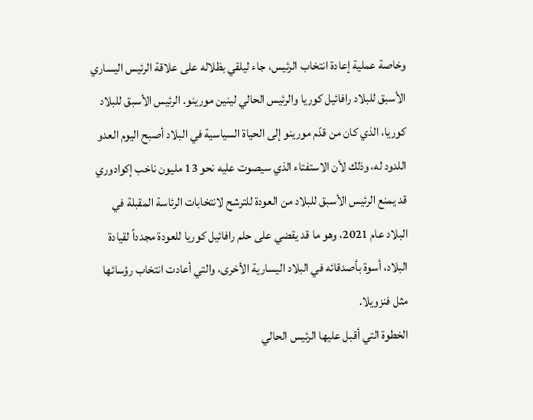وخاصة عملية إعادة انتخاب الرئيس، جاء ليلقي بظلاله على علاقة الرئيس اليساري الأسبق للبلاد رافائيل كوريا والرئيس الحالي لينين مورينو. الرئيس الأسبق للبلاد كوريا، الذي كان من قدّم مورينو إلى الحياة السياسية في البلاد أصبح اليوم العدو اللدود له، وذلك لأن الاستفتاء الذي سيصوت عليه نحو 13 مليون ناخب إكوادوري قد يمنع الرئيس الأسبق للبلاد من العودة للترشح لانتخابات الرئاسة المقبلة في البلاد عام 2021، وهو ما قد يقضي على حلم رافائيل كوريا للعودة مجدداً لقيادة البلاد، أسوة بأصدقائه في البلاد اليسارية الأخرى، والتي أعادت انتخاب رؤسائها مثل فنزويلا.
الخطوة التي أقبل عليها الرئيس الحالي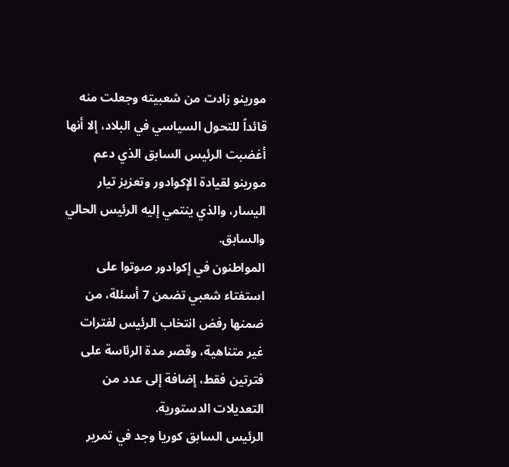مورينو زادت من شعبيته وجعلت منه قائداً للتحول السياسي في البلاد، إلا أنها أغضبت الرئيس السابق الذي دعم مورينو لقيادة الإكوادور وتعزيز تيار اليسار، والذي ينتمي إليه الرئيس الحالي والسابق.
المواطنون في إكوادور صوتوا على استفتاء شعبي تضمن 7 أسئلة، من ضمنها رفض انتخاب الرئيس لفترات غير متناهية، وقصر مدة الرئاسة على فترتين فقط، إضافة إلى عدد من التعديلات الدستورية.
الرئيس السابق كوريا وجد في تمرير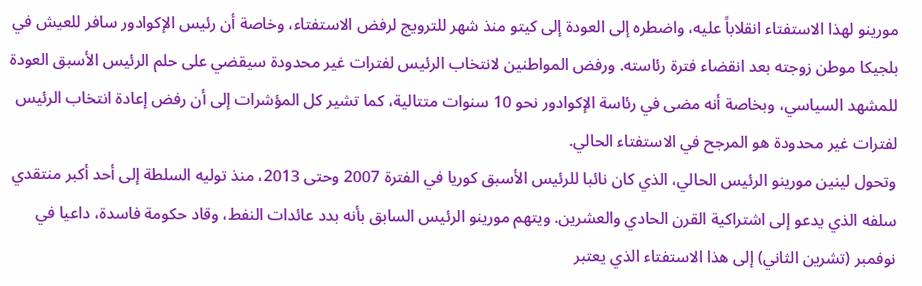مورينو لهذا الاستفتاء انقلاباً عليه، واضطره إلى العودة إلى كيتو منذ شهر للترويج لرفض الاستفتاء، وخاصة أن رئيس الإكوادور سافر للعيش في بلجيكا موطن زوجته بعد انقضاء فترة رئاسته. ورفض المواطنين لانتخاب الرئيس لفترات غير محدودة سيقضي على حلم الرئيس الأسبق العودة للمشهد السياسي، وبخاصة أنه مضى في رئاسة الإكوادور نحو 10 سنوات متتالية، كما تشير كل المؤشرات إلى أن رفض إعادة انتخاب الرئيس لفترات غير محدودة هو المرجح في الاستفتاء الحالي.
وتحول لينين مورينو الرئيس الحالي، الذي كان نائبا للرئيس الأسبق كوريا في الفترة 2007 وحتى 2013، منذ توليه السلطة إلى أحد أكبر منتقدي سلفه الذي يدعو إلى اشتراكية القرن الحادي والعشرين. ويتهم مورينو الرئيس السابق بأنه بدد عائدات النفط، وقاد حكومة فاسدة، داعيا في نوفمبر (تشرين الثاني) إلى هذا الاستفتاء الذي يعتبر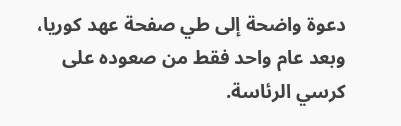دعوة واضحة إلى طي صفحة عهد كوريا، وبعد عام واحد فقط من صعوده على كرسي الرئاسة.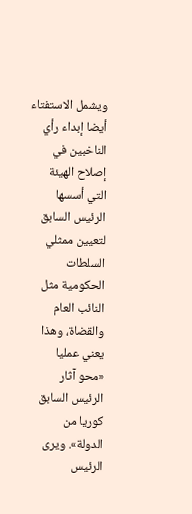ويشمل الاستفتاء أيضا إبداء رأي الناخبين في إصلاح الهيئة التي أسسها الرئيس السابق لتعيين ممثلي السلطات الحكومية مثل النائب العام والقضاة، وهذا يعني عمليا «محو آثار الرئيس السابق كوريا من الدولة». ويرى الرئيس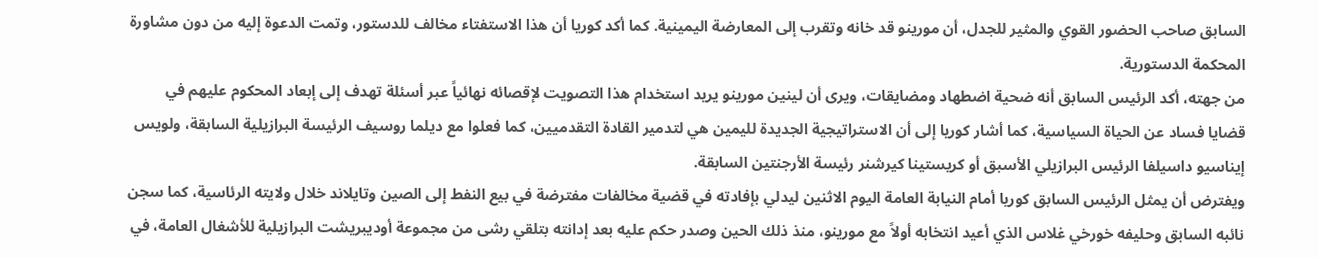السابق صاحب الحضور القوي والمثير للجدل، أن مورينو قد خانه وتقرب إلى المعارضة اليمينية. كما أكد كوريا أن هذا الاستفتاء مخالف للدستور، وتمت الدعوة إليه من دون مشاورة المحكمة الدستورية.
من جهته، أكد الرئيس السابق أنه ضحية اضطهاد ومضايقات، ويرى أن لينين مورينو يريد استخدام هذا التصويت لإقصائه نهائياً عبر أسئلة تهدف إلى إبعاد المحكوم عليهم في قضايا فساد عن الحياة السياسية، كما أشار كوريا إلى أن الاستراتيجية الجديدة لليمين هي لتدمير القادة التقدميين، كما فعلوا مع ديلما روسيف الرئيسة البرازيلية السابقة، ولويس إيناسيو داسيلفا الرئيس البرازيلي الأسبق أو كريستينا كيرشنر رئيسة الأرجنتين السابقة.
ويفترض أن يمثل الرئيس السابق كوريا أمام النيابة العامة اليوم الاثنين ليدلي بإفادته في قضية مخالفات مفترضة في بيع النفط إلى الصين وتايلاند خلال ولايته الرئاسية، كما سجن نائبه السابق وحليفه خورخي غلاس الذي أعيد انتخابه أولاً مع مورينو، منذ ذلك الحين وصدر حكم عليه بعد إدانته بتلقي رشى من مجموعة أوديبريشت البرازيلية للأشغال العامة، في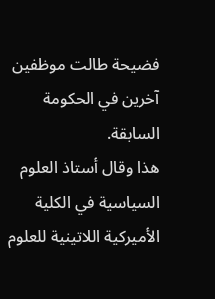فضيحة طالت موظفين آخرين في الحكومة السابقة.
هذا وقال أستاذ العلوم السياسية في الكلية الأميركية اللاتينية للعلوم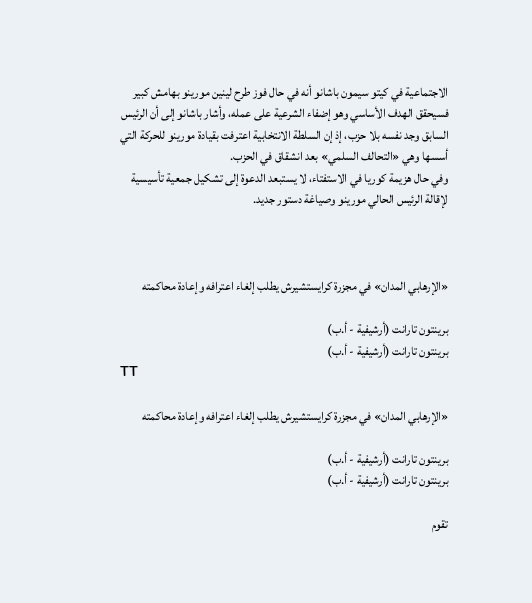الاجتماعية في كيتو سيمون باشانو أنه في حال فوز طرح لينين مورينو بهامش كبير فسيحقق الهدف الأساسي وهو إضفاء الشرعية على عمله، وأشار باشانو إلى أن الرئيس السابق وجد نفسه بلا حزب، إذ إن السلطة الانتخابية اعترفت بقيادة مورينو للحركة التي أسسها وهي «التحالف السلمي» بعد انشقاق في الحزب.
وفي حال هزيمة كوريا في الاستفتاء، لا يستبعد الدعوة إلى تشكيل جمعية تأسيسية لإقالة الرئيس الحالي مورينو وصياغة دستور جديد.



«الإرهابي المدان» في مجزرة كرايستشيرش يطلب إلغاء اعترافه وإعادة محاكمته

برينتون تارانت (أرشيفية - أ.ب)
برينتون تارانت (أرشيفية - أ.ب)
TT

«الإرهابي المدان» في مجزرة كرايستشيرش يطلب إلغاء اعترافه وإعادة محاكمته

برينتون تارانت (أرشيفية - أ.ب)
برينتون تارانت (أرشيفية - أ.ب)

تقوم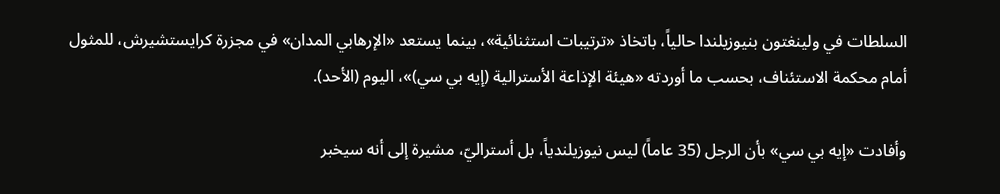السلطات في ولينغتون بنيوزيلندا حالياً، باتخاذ «ترتيبات استثنائية»، بينما يستعد «الإرهابي المدان» في مجزرة كرايستشيرش، للمثول أمام محكمة الاستئناف، بحسب ما أوردته «هيئة الإذاعة الأسترالية (إيه بي سي)»، اليوم (الأحد).

وأفادت «إيه بي سي» بأن الرجل (35 عاماً) ليس نيوزيلندياً، بل أستراليّ، مشيرة إلى أنه سيخبر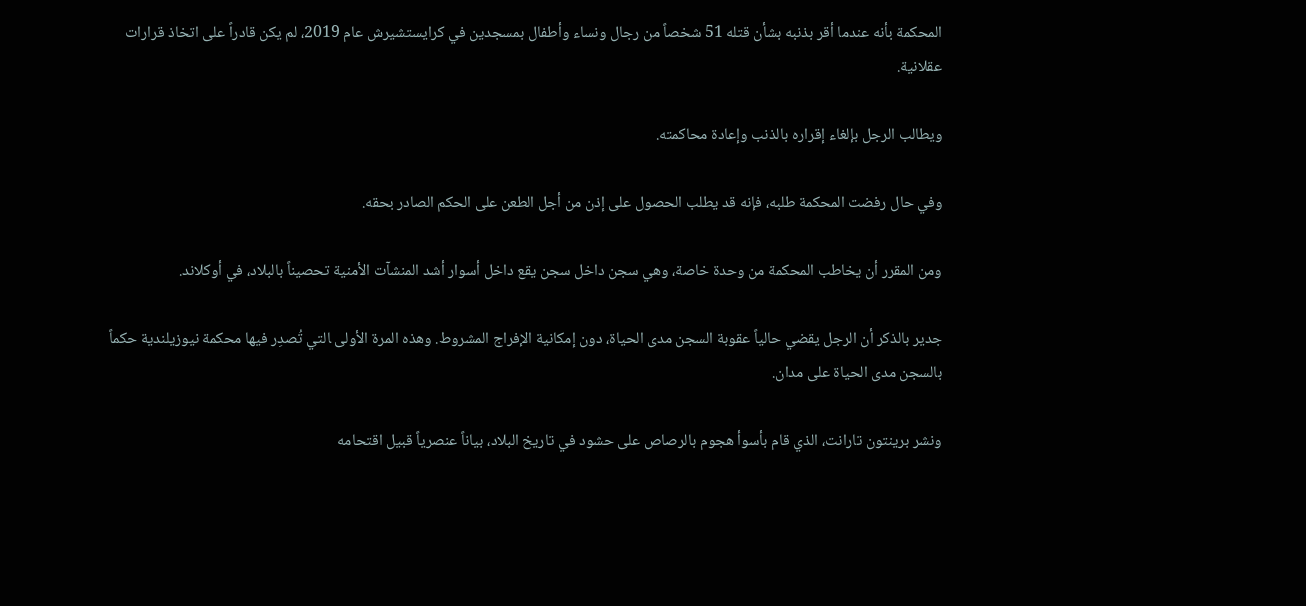المحكمة بأنه عندما أقر بذنبه بشأن قتله 51 شخصاً من رجال ونساء وأطفال بمسجدين في كرايستشيرش عام 2019، لم يكن قادراً على اتخاذ قرارات عقلانية.

ويطالب الرجل بإلغاء إقراره بالذنب وإعادة محاكمته.

وفي حال رفضت المحكمة طلبه، فإنه قد يطلب الحصول على إذن من أجل الطعن على الحكم الصادر بحقه.

ومن المقرر أن يخاطب المحكمة من وحدة خاصة، وهي سجن داخل سجن يقع داخل أسوار أشد المنشآت الأمنية تحصيناً بالبلاد، في أوكلاند.

جدير بالذكر أن الرجل يقضي حالياً عقوبة السجن مدى الحياة، دون إمكانية الإفراج المشروط. وهذه المرة الأولى ‍التي تُصدِر فيها محكمة نيوزيلندية حكماً بالسجن مدى الحياة على مدان.

ونشر ‌برينتون تارانت، الذي قام بأسوأ هجوم بالرصاص على حشود في تاريخ البلاد، بياناً عنصرياً قبيل اقتحامه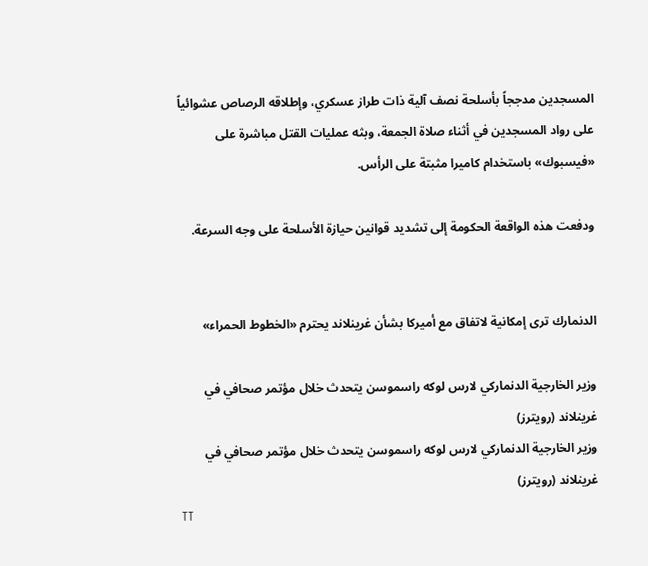المسجدين مدججاً بأسلحة نصف آلية ذات طراز عسكري، وإطلاقه الرصاص عشوائياً على رواد المسجدين في أثناء صلاة الجمعة، وبثه عمليات القتل مباشرة على «فيسبوك» باستخدام كاميرا مثبتة على الرأس.

ودفعت هذه الواقعة الحكومة إلى تشديد قوانين حيازة الأسلحة ‌على وجه السرعة.


الدنمارك ترى إمكانية لاتفاق مع أميركا بشأن غرينلاند يحترم «الخطوط الحمراء»

وزير الخارجية الدنماركي لارس لوكه راسموسن يتحدث خلال مؤتمر صحافي في غرينلاند (رويترز)
وزير الخارجية الدنماركي لارس لوكه راسموسن يتحدث خلال مؤتمر صحافي في غرينلاند (رويترز)
TT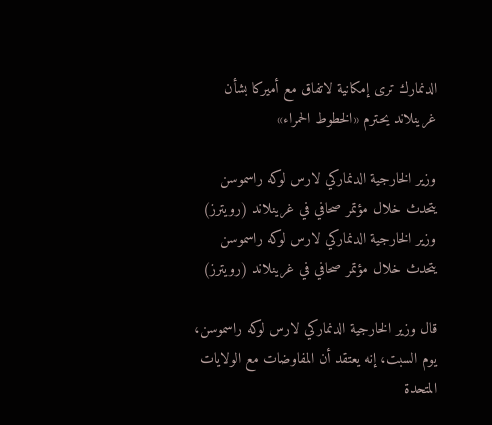الدنمارك ترى إمكانية لاتفاق مع أميركا بشأن غرينلاند يحترم «الخطوط الحمراء»

وزير الخارجية الدنماركي لارس لوكه راسموسن يتحدث خلال مؤتمر صحافي في غرينلاند (رويترز)
وزير الخارجية الدنماركي لارس لوكه راسموسن يتحدث خلال مؤتمر صحافي في غرينلاند (رويترز)

قال وزير الخارجية الدنماركي لارس لوكه راسموسن، يوم السبت، إنه يعتقد أن المفاوضات مع الولايات المتحدة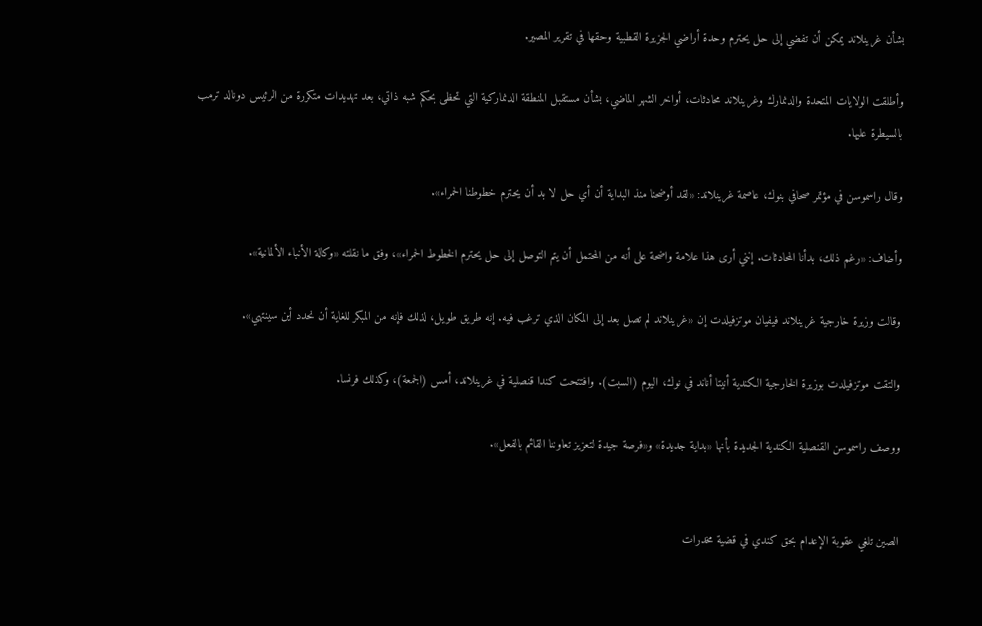بشأن غرينلاند يمكن أن تفضي إلى حل يحترم وحدة أراضي الجزيرة القطبية وحقها في تقرير المصير.

وأطلقت الولايات المتحدة والدنمارك وغرينلاند محادثات، أواخر الشهر الماضي، بشأن مستقبل المنطقة الدنماركية التي تحظى بحكم شبه ذاتي، بعد تهديدات متكررة من الرئيس دونالد ترمب بالسيطرة عليها.

وقال راسموسن في مؤتمر صحافي بنوك، عاصمة غرينلاند: «لقد أوضحنا منذ البداية أن أي حل لا بد أن يحترم خطوطنا الحمراء».

وأضاف: «رغم ذلك، بدأنا المحادثات. إنني أرى هذا علامة واضحة على أنه من المحتمل أن يتم التوصل إلى حل يحترم الخطوط الحمراء»، وفق ما نقلته «وكالة الأنباء الألمانية».

وقالت وزيرة خارجية غرينلاند فيفيان موتزفيلدت إن «غرينلاند لم تصل بعد إلى المكان الذي ترغب فيه. إنه طريق طويل، لذلك فإنه من المبكر للغاية أن نحدد أين سينتهي».

والتقت موتزفيلدت بوزيرة الخارجية الكندية أنيتا أناند في نوك، اليوم (السبت). وافتتحت كندا قنصلية في غرينلاند، أمس (الجمعة)، وكذلك فرنسا.

ووصف راسموسن القنصلية الكندية الجديدة بأنها «بداية جديدة» و«فرصة جيدة لتعزيز تعاوننا القائم بالفعل».


الصين تلغي عقوبة الإعدام بحق كندي في قضية مخدرات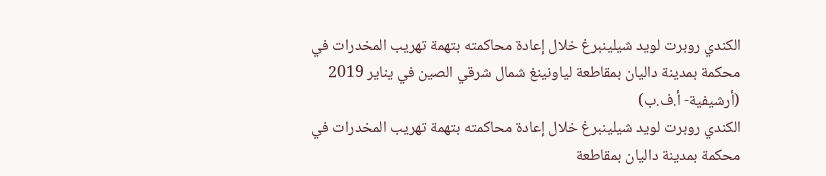الكندي روبرت لويد شيلينبرغ خلال إعادة محاكمته بتهمة تهريب المخدرات في محكمة بمدينة داليان بمقاطعة لياونينغ شمال شرقي الصين في يناير 2019 (أرشيفية- أ.ف.ب)
الكندي روبرت لويد شيلينبرغ خلال إعادة محاكمته بتهمة تهريب المخدرات في محكمة بمدينة داليان بمقاطعة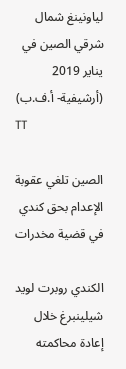لياونينغ شمال شرقي الصين في يناير 2019 (أرشيفية- أ.ف.ب)
TT

الصين تلغي عقوبة الإعدام بحق كندي في قضية مخدرات

الكندي روبرت لويد شيلينبرغ خلال إعادة محاكمته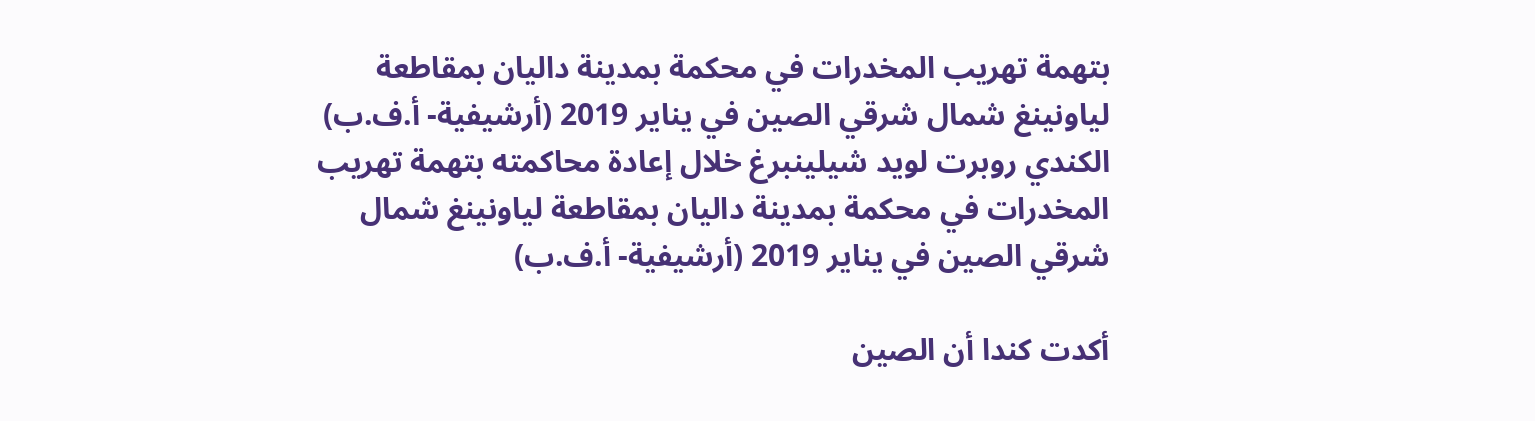بتهمة تهريب المخدرات في محكمة بمدينة داليان بمقاطعة لياونينغ شمال شرقي الصين في يناير 2019 (أرشيفية- أ.ف.ب)
الكندي روبرت لويد شيلينبرغ خلال إعادة محاكمته بتهمة تهريب المخدرات في محكمة بمدينة داليان بمقاطعة لياونينغ شمال شرقي الصين في يناير 2019 (أرشيفية- أ.ف.ب)

أكدت كندا أن الصين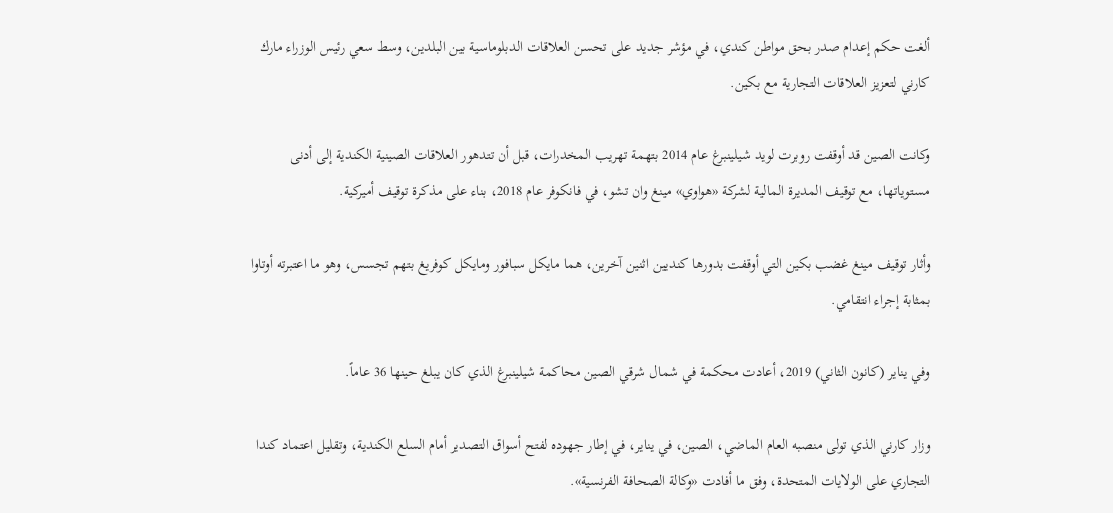ألغت حكم إعدام صدر بحق مواطن كندي، في مؤشر جديد على تحسن العلاقات الدبلوماسية بين البلدين، وسط سعي رئيس الوزراء مارك كارني لتعزيز العلاقات التجارية مع بكين.

وكانت الصين قد أوقفت روبرت لويد شيلينبرغ عام 2014 بتهمة تهريب المخدرات، قبل أن تتدهور العلاقات الصينية الكندية إلى أدنى مستوياتها، مع توقيف المديرة المالية لشركة «هواوي» مينغ وان تشو، في فانكوفر عام 2018، بناء على مذكرة توقيف أميركية.

وأثار توقيف مينغ غضب بكين التي أوقفت بدورها كنديين اثنين آخرين، هما مايكل سبافور ومايكل كوفريغ بتهم تجسس، وهو ما اعتبرته أوتاوا بمثابة إجراء انتقامي.

وفي يناير (كانون الثاني) 2019، أعادت محكمة في شمال شرقي الصين محاكمة شيلينبرغ الذي كان يبلغ حينها 36 عاماً.

وزار كارني الذي تولى منصبه العام الماضي، الصين، في يناير، في إطار جهوده لفتح أسواق التصدير أمام السلع الكندية، وتقليل اعتماد كندا التجاري على الولايات المتحدة، وفق ما أفادت «وكالة الصحافة الفرنسية».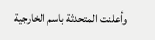وأعلنت المتحدثة باسم الخارجية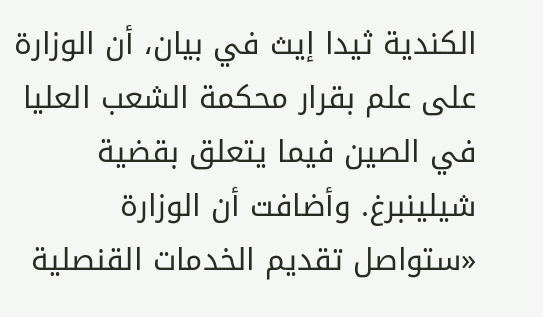الكندية ثيدا إيث في بيان، أن الوزارة على علم بقرار محكمة الشعب العليا في الصين فيما يتعلق بقضية شيلينبرغ. وأضافت أن الوزارة «ستواصل تقديم الخدمات القنصلية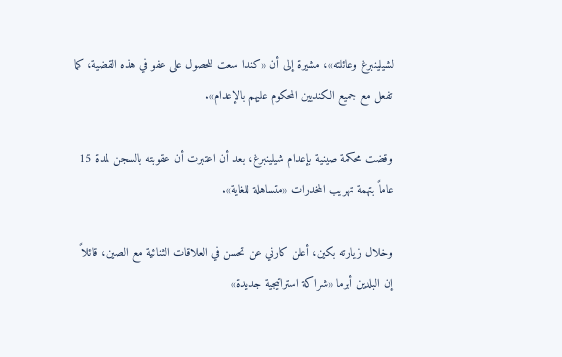لشيلينبرغ وعائلته»، مشيرة إلى أن «كندا سعت للحصول على عفو في هذه القضية، كما تفعل مع جميع الكنديين المحكوم عليهم بالإعدام».

وقضت محكمة صينية بإعدام شيلينبرغ، بعد أن اعتبرت أن عقوبته بالسجن لمدة 15 عاماً بتهمة تهريب المخدرات «متساهلة للغاية».

وخلال زيارته بكين، أعلن كارني عن تحسن في العلاقات الثنائية مع الصين، قائلاً إن البلدين أبرما «شراكة استراتيجية جديدة»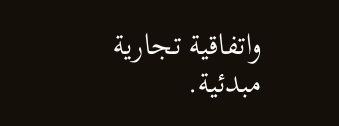واتفاقية تجارية مبدئية.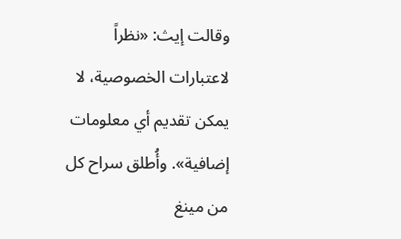وقالت إيث: «نظراً لاعتبارات الخصوصية، لا يمكن تقديم أي معلومات إضافية». وأُطلق سراح كل من مينغ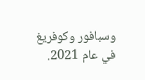وسبافور وكوفريغ في عام 2021.